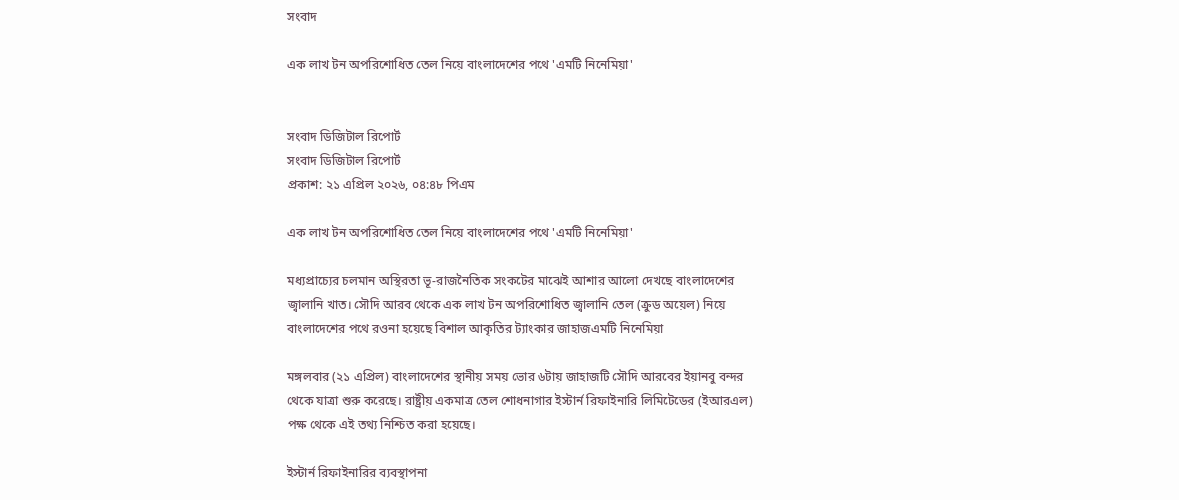সংবাদ

এক লাখ টন অপরিশোধিত তেল নিয়ে বাংলাদেশের পথে 'এমটি নিনেমিয়া'


সংবাদ ডিজিটাল রিপোর্ট
সংবাদ ডিজিটাল রিপোর্ট
প্রকাশ: ২১ এপ্রিল ২০২৬, ০৪:৪৮ পিএম

এক লাখ টন অপরিশোধিত তেল নিয়ে বাংলাদেশের পথে 'এমটি নিনেমিয়া'

মধ্যপ্রাচ্যের চলমান অস্থিরতা ভূ-রাজনৈতিক সংকটের মাঝেই আশার আলো দেখছে বাংলাদেশের জ্বালানি খাত। সৌদি আরব থেকে এক লাখ টন অপরিশোধিত জ্বালানি তেল (ক্রুড অয়েল) নিয়ে বাংলাদেশের পথে রওনা হয়েছে বিশাল আকৃতির ট্যাংকার জাহাজএমটি নিনেমিয়া

মঙ্গলবার (২১ এপ্রিল) বাংলাদেশের স্থানীয় সময় ভোর ৬টায় জাহাজটি সৌদি আরবের ইয়ানবু বন্দর থেকে যাত্রা শুরু করেছে। রাষ্ট্রীয় একমাত্র তেল শোধনাগার ইস্টার্ন রিফাইনারি লিমিটেডের (ইআরএল) পক্ষ থেকে এই তথ্য নিশ্চিত করা হয়েছে।

ইস্টার্ন রিফাইনারির ব্যবস্থাপনা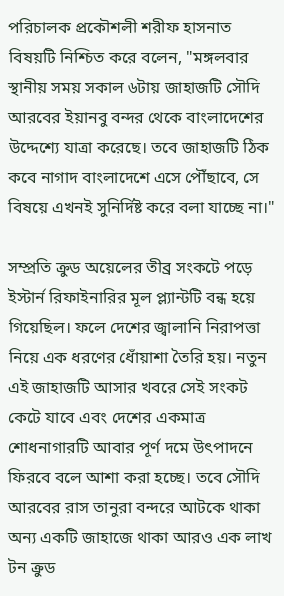পরিচালক প্রকৌশলী শরীফ হাসনাত বিষয়টি নিশ্চিত করে বলেন, "মঙ্গলবার স্থানীয় সময় সকাল ৬টায় জাহাজটি সৌদি আরবের ইয়ানবু বন্দর থেকে বাংলাদেশের উদ্দেশ্যে যাত্রা করেছে। তবে জাহাজটি ঠিক কবে নাগাদ বাংলাদেশে এসে পৌঁছাবে, সে বিষয়ে এখনই সুনির্দিষ্ট করে বলা যাচ্ছে না।"

সম্প্রতি ক্রুড অয়েলের তীব্র সংকটে পড়ে ইস্টার্ন রিফাইনারির মূল প্ল্যান্টটি বন্ধ হয়ে গিয়েছিল। ফলে দেশের জ্বালানি নিরাপত্তা নিয়ে এক ধরণের ধোঁয়াশা তৈরি হয়। নতুন এই জাহাজটি আসার খবরে সেই সংকট কেটে যাবে এবং দেশের একমাত্র শোধনাগারটি আবার পূর্ণ দমে উৎপাদনে ফিরবে বলে আশা করা হচ্ছে। তবে সৌদি আরবের রাস তানুরা বন্দরে আটকে থাকা অন্য একটি জাহাজে থাকা আরও এক লাখ টন ক্রুড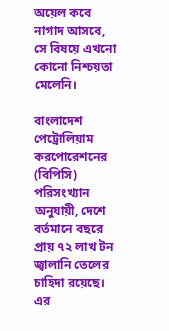অয়েল কবে নাগাদ আসবে, সে বিষয়ে এখনো কোনো নিশ্চয়তা মেলেনি।

বাংলাদেশ পেট্রোলিয়াম করপোরেশনের (বিপিসি) পরিসংখ্যান অনুযায়ী, দেশে বর্তমানে বছরে প্রায় ৭২ লাখ টন জ্বালানি তেলের চাহিদা রয়েছে। এর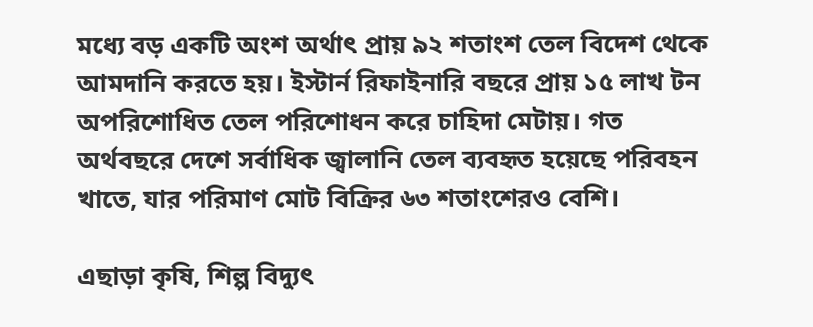মধ্যে বড় একটি অংশ অর্থাৎ প্রায় ৯২ শতাংশ তেল বিদেশ থেকে আমদানি করতে হয়। ইস্টার্ন রিফাইনারি বছরে প্রায় ১৫ লাখ টন অপরিশোধিত তেল পরিশোধন করে চাহিদা মেটায়। গত অর্থবছরে দেশে সর্বাধিক জ্বালানি তেল ব্যবহৃত হয়েছে পরিবহন খাতে, যার পরিমাণ মোট বিক্রির ৬৩ শতাংশেরও বেশি।

এছাড়া কৃষি, শিল্প বিদ্যুৎ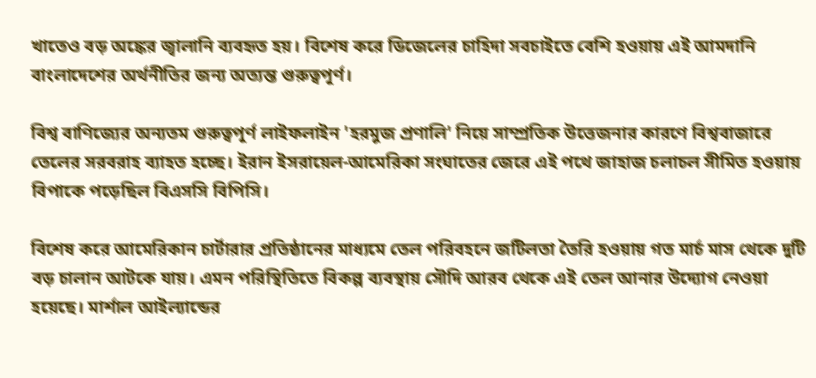খাতেও বড় অঙ্কের জ্বালানি ব্যবহৃত হয়। বিশেষ করে ডিজেলের চাহিদা সবচাইতে বেশি হওয়ায় এই আমদানি বাংলাদেশের অর্থনীতির জন্য অত্যন্ত গুরুত্বপূর্ণ।

বিশ্ব বাণিজ্যের অন্যতম গুরুত্বপূর্ণ লাইফলাইন 'হরমুজ প্রণালি' নিয়ে সাম্প্রতিক উত্তেজনার কারণে বিশ্ববাজারে তেলের সরবরাহ ব্যাহত হচ্ছে। ইরান ইসরায়েল-আমেরিকা সংঘাতের জেরে এই পথে জাহাজ চলাচল সীমিত হওয়ায় বিপাকে পড়েছিল বিএসসি বিপিসি।

বিশেষ করে আমেরিকান চার্টারার প্রতিষ্ঠানের মাধ্যমে তেল পরিবহনে জটিলতা তৈরি হওয়ায় গত মার্চ মাস থেকে দুটি বড় চালান আটকে যায়। এমন পরিস্থিতিতে বিকল্প ব্যবস্থায় সৌদি আরব থেকে এই তেল আনার উদ্যোগ নেওয়া হয়েছে। মার্শাল আইল্যান্ডের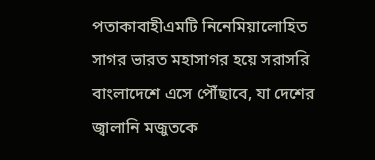পতাকাবাহীএমটি নিনেমিয়ালোহিত সাগর ভারত মহাসাগর হয়ে সরাসরি বাংলাদেশে এসে পৌঁছাবে, যা দেশের জ্বালানি মজুতকে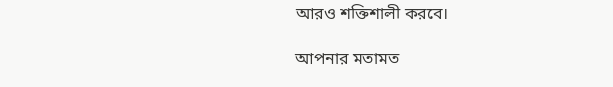আরও শক্তিশালী করবে।

আপনার মতামত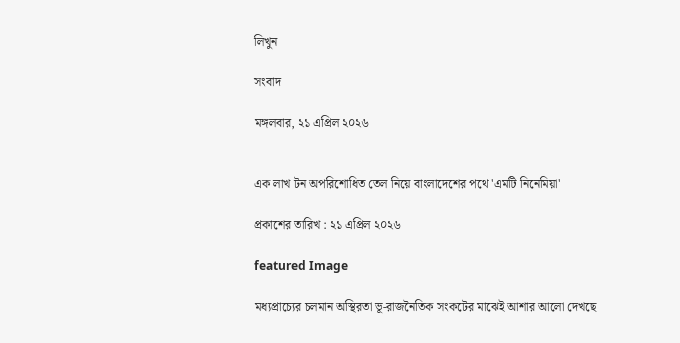লিখুন

সংবাদ

মঙ্গলবার, ২১ এপ্রিল ২০২৬


এক লাখ টন অপরিশোধিত তেল নিয়ে বাংলাদেশের পথে 'এমটি নিনেমিয়া'

প্রকাশের তারিখ : ২১ এপ্রিল ২০২৬

featured Image

মধ্যপ্রাচ্যের চলমান অস্থিরতা ভূ-রাজনৈতিক সংকটের মাঝেই আশার আলো দেখছে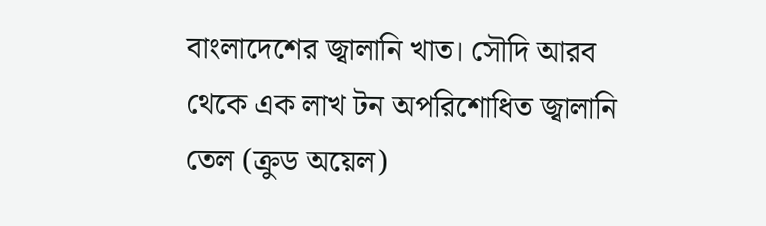বাংলাদেশের জ্বালানি খাত। সৌদি আরব থেকে এক লাখ টন অপরিশোধিত জ্বালানি তেল (ক্রুড অয়েল)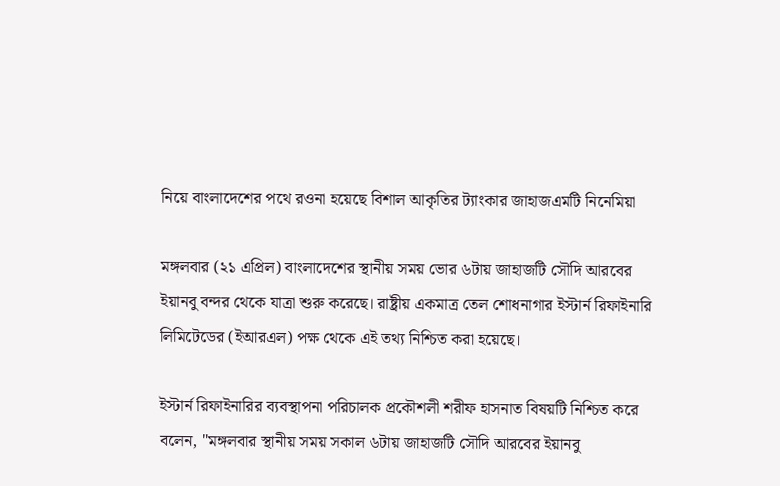নিয়ে বাংলাদেশের পথে রওনা হয়েছে বিশাল আকৃতির ট্যাংকার জাহাজএমটি নিনেমিয়া

মঙ্গলবার (২১ এপ্রিল) বাংলাদেশের স্থানীয় সময় ভোর ৬টায় জাহাজটি সৌদি আরবের ইয়ানবু বন্দর থেকে যাত্রা শুরু করেছে। রাষ্ট্রীয় একমাত্র তেল শোধনাগার ইস্টার্ন রিফাইনারি লিমিটেডের (ইআরএল) পক্ষ থেকে এই তথ্য নিশ্চিত করা হয়েছে।

ইস্টার্ন রিফাইনারির ব্যবস্থাপনা পরিচালক প্রকৌশলী শরীফ হাসনাত বিষয়টি নিশ্চিত করে বলেন, "মঙ্গলবার স্থানীয় সময় সকাল ৬টায় জাহাজটি সৌদি আরবের ইয়ানবু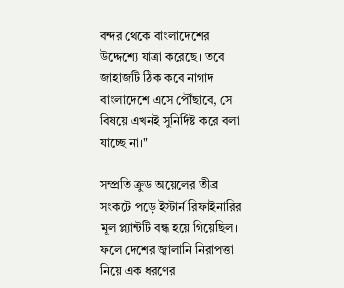বন্দর থেকে বাংলাদেশের উদ্দেশ্যে যাত্রা করেছে। তবে জাহাজটি ঠিক কবে নাগাদ বাংলাদেশে এসে পৌঁছাবে, সে বিষয়ে এখনই সুনির্দিষ্ট করে বলা যাচ্ছে না।"

সম্প্রতি ক্রুড অয়েলের তীব্র সংকটে পড়ে ইস্টার্ন রিফাইনারির মূল প্ল্যান্টটি বন্ধ হয়ে গিয়েছিল। ফলে দেশের জ্বালানি নিরাপত্তা নিয়ে এক ধরণের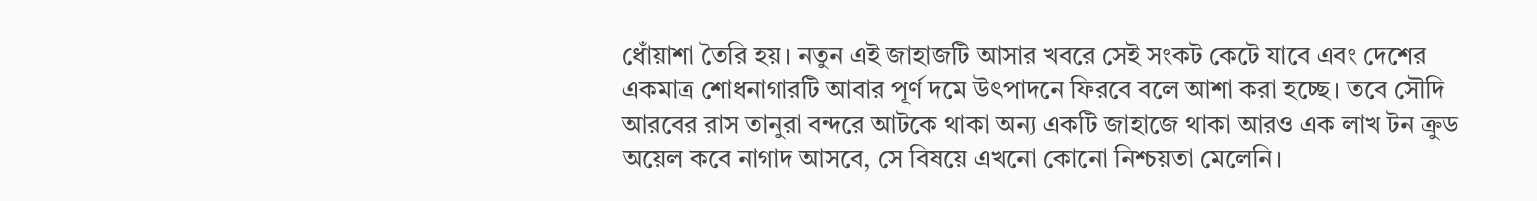ধোঁয়াশা তৈরি হয়। নতুন এই জাহাজটি আসার খবরে সেই সংকট কেটে যাবে এবং দেশের একমাত্র শোধনাগারটি আবার পূর্ণ দমে উৎপাদনে ফিরবে বলে আশা করা হচ্ছে। তবে সৌদি আরবের রাস তানুরা বন্দরে আটকে থাকা অন্য একটি জাহাজে থাকা আরও এক লাখ টন ক্রুড অয়েল কবে নাগাদ আসবে, সে বিষয়ে এখনো কোনো নিশ্চয়তা মেলেনি।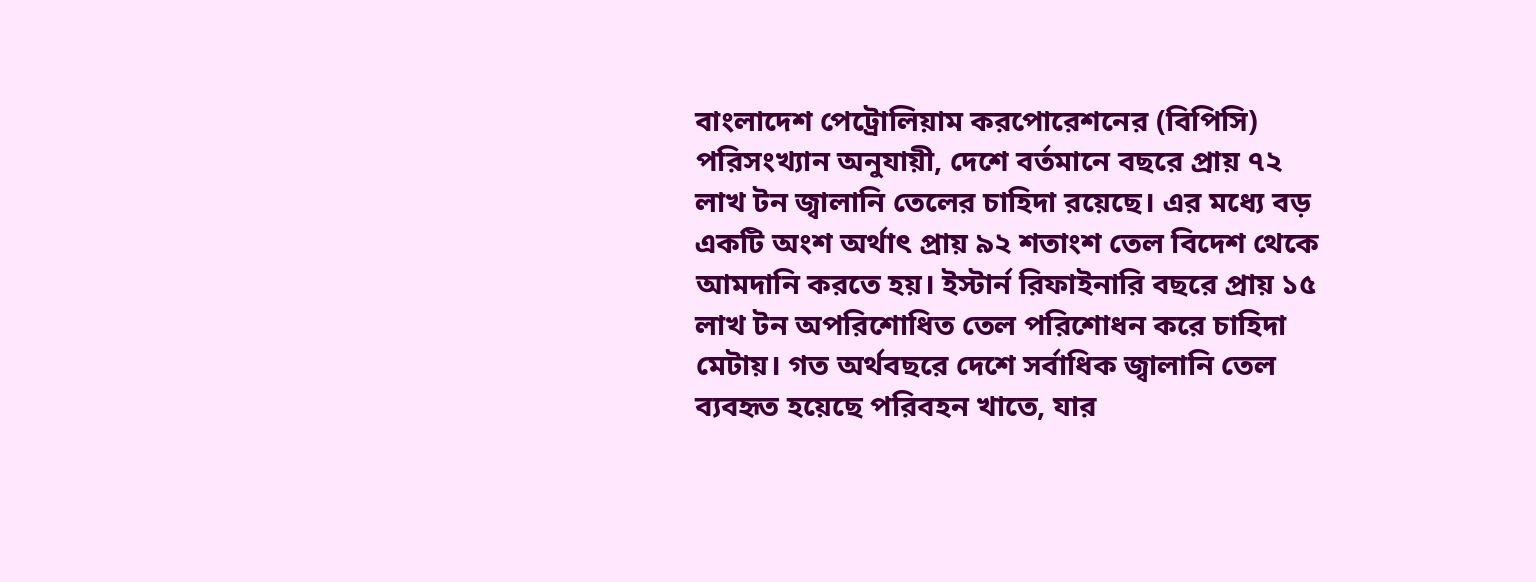বাংলাদেশ পেট্রোলিয়াম করপোরেশনের (বিপিসি) পরিসংখ্যান অনুযায়ী, দেশে বর্তমানে বছরে প্রায় ৭২ লাখ টন জ্বালানি তেলের চাহিদা রয়েছে। এর মধ্যে বড় একটি অংশ অর্থাৎ প্রায় ৯২ শতাংশ তেল বিদেশ থেকে আমদানি করতে হয়। ইস্টার্ন রিফাইনারি বছরে প্রায় ১৫ লাখ টন অপরিশোধিত তেল পরিশোধন করে চাহিদা মেটায়। গত অর্থবছরে দেশে সর্বাধিক জ্বালানি তেল ব্যবহৃত হয়েছে পরিবহন খাতে, যার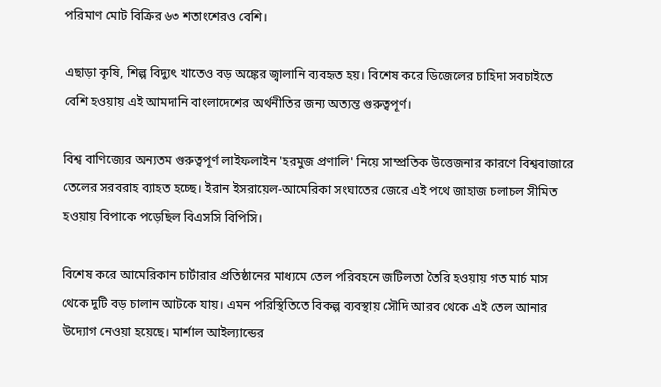পরিমাণ মোট বিক্রির ৬৩ শতাংশেরও বেশি।

এছাড়া কৃষি, শিল্প বিদ্যুৎ খাতেও বড় অঙ্কের জ্বালানি ব্যবহৃত হয়। বিশেষ করে ডিজেলের চাহিদা সবচাইতে বেশি হওয়ায় এই আমদানি বাংলাদেশের অর্থনীতির জন্য অত্যন্ত গুরুত্বপূর্ণ।

বিশ্ব বাণিজ্যের অন্যতম গুরুত্বপূর্ণ লাইফলাইন 'হরমুজ প্রণালি' নিয়ে সাম্প্রতিক উত্তেজনার কারণে বিশ্ববাজারে তেলের সরবরাহ ব্যাহত হচ্ছে। ইরান ইসরায়েল-আমেরিকা সংঘাতের জেরে এই পথে জাহাজ চলাচল সীমিত হওয়ায় বিপাকে পড়েছিল বিএসসি বিপিসি।

বিশেষ করে আমেরিকান চার্টারার প্রতিষ্ঠানের মাধ্যমে তেল পরিবহনে জটিলতা তৈরি হওয়ায় গত মার্চ মাস থেকে দুটি বড় চালান আটকে যায়। এমন পরিস্থিতিতে বিকল্প ব্যবস্থায় সৌদি আরব থেকে এই তেল আনার উদ্যোগ নেওয়া হয়েছে। মার্শাল আইল্যান্ডের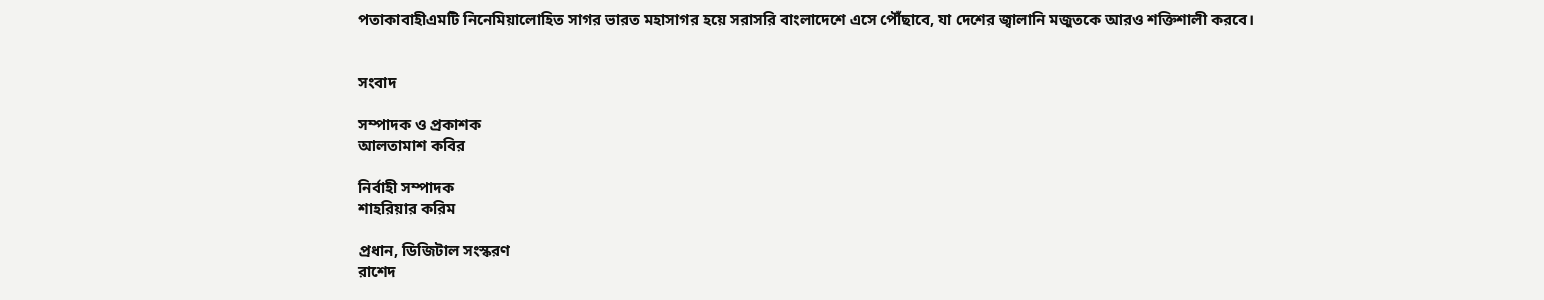পতাকাবাহীএমটি নিনেমিয়ালোহিত সাগর ভারত মহাসাগর হয়ে সরাসরি বাংলাদেশে এসে পৌঁছাবে, যা দেশের জ্বালানি মজুতকে আরও শক্তিশালী করবে।


সংবাদ

সম্পাদক ও প্রকাশক
আলতামাশ কবির

নির্বাহী সম্পাদক
শাহরিয়ার করিম

প্রধান, ডিজিটাল সংস্করণ
রাশেদ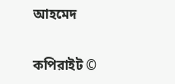আহমেদ


কপিরাইট ©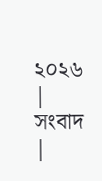২০২৬ | সংবাদ |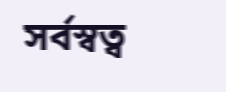সর্বস্বত্ব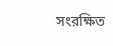সংরক্ষিত